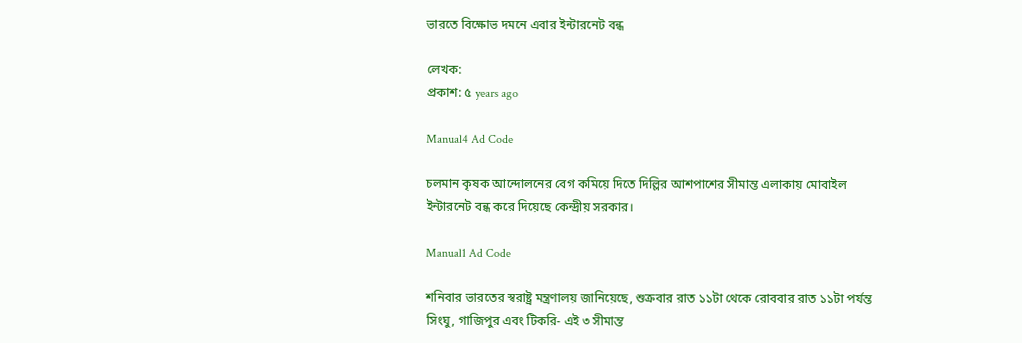ভারতে বিক্ষোভ দমনে এবার ইন্টারনেট বন্ধ

লেখক:
প্রকাশ: ৫ years ago

Manual4 Ad Code

চলমান কৃষক আন্দোলনের বেগ কমিয়ে দিতে দিল্লির আশপাশের সীমান্ত এলাকায় মোবাইল ইন্টারনেট বন্ধ করে দিয়েছে কেন্দ্রীয় সরকার।

Manual1 Ad Code

শনিবার ভারতের স্বরাষ্ট্র মন্ত্রণালয় জানিয়েছে, শুক্রবার রাত ১১টা থেকে রোববার রাত ১১টা পর্যন্ত সিংঘু, গাজিপুর এবং টিকরি- এই ৩ সীমান্ত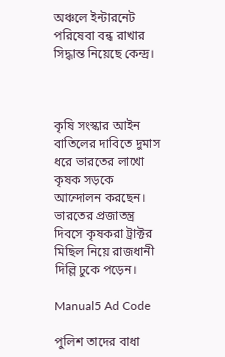অঞ্চলে ইন্টারনেট পরিষেবা বন্ধ রাখার সিদ্ধান্ত নিয়েছে কেন্দ্র।



কৃষি সংস্কার আইন বাতিলের দাবিতে দুমাস ধরে ভারতের লাখো কৃষক সড়কে আন্দোলন করছেন। ভারতের প্রজাতন্ত্র দিবসে কৃষকরা ট্রাক্টর মিছিল নিয়ে রাজধানী দিল্লি ঢুকে পড়েন।

Manual5 Ad Code

পুলিশ তাদের বাধা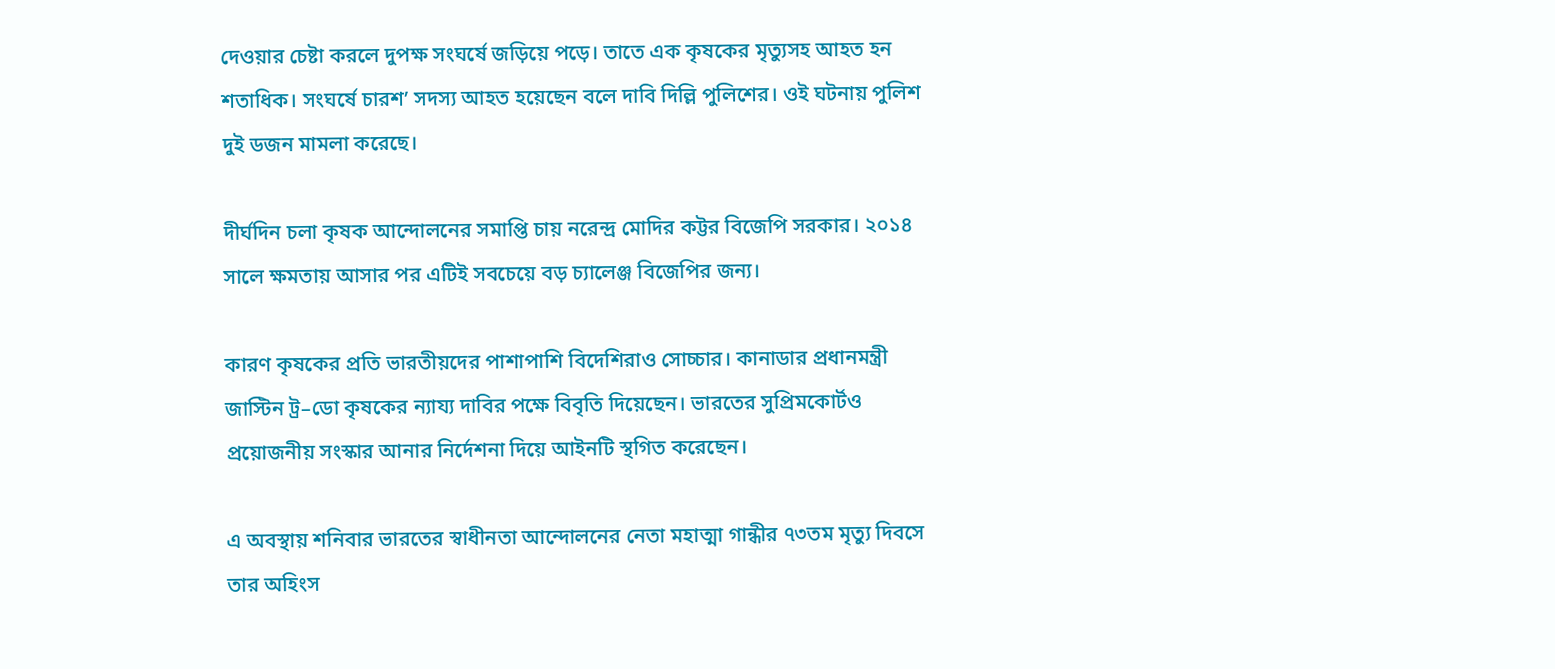দেওয়ার চেষ্টা করলে দুপক্ষ সংঘর্ষে জড়িয়ে পড়ে। তাতে এক কৃষকের মৃত্যুসহ আহত হন শতাধিক। সংঘর্ষে চারশ’ সদস্য আহত হয়েছেন বলে দাবি দিল্লি পুলিশের। ওই ঘটনায় পুলিশ দুই ডজন মামলা করেছে।

দীর্ঘদিন চলা কৃষক আন্দোলনের সমাপ্তি চায় নরেন্দ্র মোদির কট্টর বিজেপি সরকার। ২০১৪ সালে ক্ষমতায় আসার পর এটিই সবচেয়ে বড় চ্যালেঞ্জ বিজেপির জন্য।

কারণ কৃষকের প্রতি ভারতীয়দের পাশাপাশি বিদেশিরাও সোচ্চার। কানাডার প্রধানমন্ত্রী জাস্টিন ট্র–ডো কৃষকের ন্যায্য দাবির পক্ষে বিবৃতি দিয়েছেন। ভারতের সুপ্রিমকোর্টও প্রয়োজনীয় সংস্কার আনার নির্দেশনা দিয়ে আইনটি স্থগিত করেছেন।

এ অবস্থায় শনিবার ভারতের স্বাধীনতা আন্দোলনের নেতা মহাত্মা গান্ধীর ৭৩তম মৃত্যু দিবসে তার অহিংস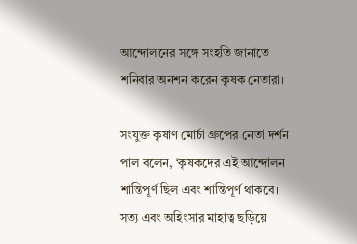আন্দোলনের সঙ্গে সংহতি জানাতে শনিবার অনশন করেন কৃষক নেতারা।

সংযুক্ত কৃষাণ মোর্চা গ্রুপের নেতা দর্শন পাল বলেন, ‘কৃষকদের এই আন্দোলন শান্তিপূর্ণ ছিল এবং শান্তিপূর্ণ থাকবে। সত্য এবং অহিংসার মাহাত্ব ছড়িয়ে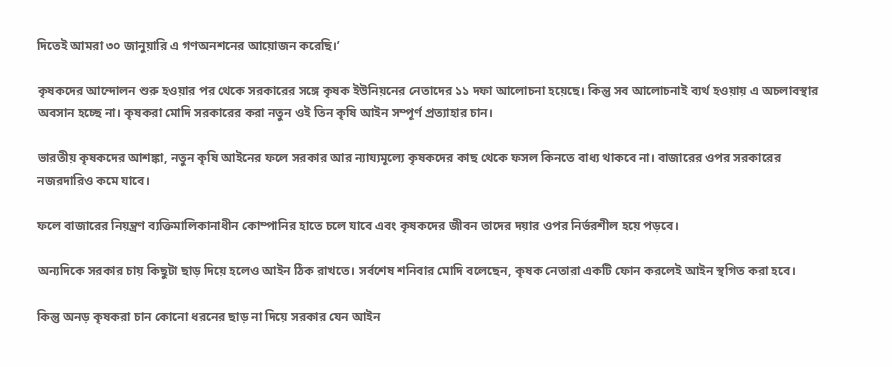দিতেই আমরা ৩০ জানুয়ারি এ গণঅনশনের আয়োজন করেছি।’

কৃষকদের আন্দোলন শুরু হওয়ার পর থেকে সরকারের সঙ্গে কৃষক ইউনিয়নের নেতাদের ১১ দফা আলোচনা হয়েছে। কিন্তু সব আলোচনাই ব্যর্থ হওয়ায় এ অচলাবস্থার অবসান হচ্ছে না। কৃষকরা মোদি সরকারের করা নতুন ওই তিন কৃষি আইন সম্পূর্ণ প্রত্যাহার চান।

ভারতীয় কৃষকদের আশঙ্কা, নতুন কৃষি আইনের ফলে সরকার আর ন্যায্যমূল্যে কৃষকদের কাছ থেকে ফসল কিনতে বাধ্য থাকবে না। বাজারের ওপর সরকারের নজরদারিও কমে যাবে।

ফলে বাজারের নিয়ন্ত্রণ ব্যক্তিমালিকানাধীন কোম্পানির হাতে চলে যাবে এবং কৃষকদের জীবন তাদের দয়ার ওপর নির্ভরশীল হয়ে পড়বে।

অন্যদিকে সরকার চায় কিছুটা ছাড় দিয়ে হলেও আইন ঠিক রাখতে। সর্বশেষ শনিবার মোদি বলেছেন, কৃষক নেতারা একটি ফোন করলেই আইন স্থগিত করা হবে।

কিন্তু অনড় কৃষকরা চান কোনো ধরনের ছাড় না দিয়ে সরকার যেন আইন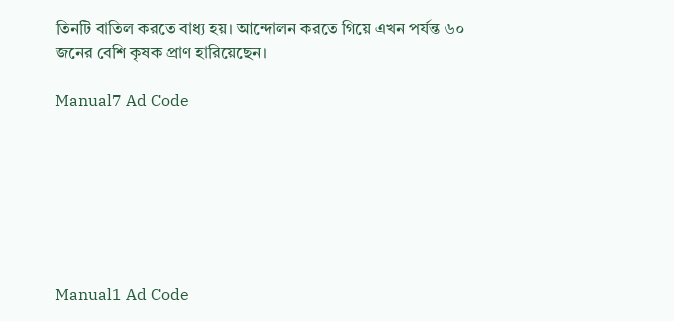তিনটি বাতিল করতে বাধ্য হয়। আন্দোলন করতে গিয়ে এখন পর্যন্ত ৬০ জনের বেশি কৃষক প্রাণ হারিয়েছেন।

Manual7 Ad Code







Manual1 Ad Code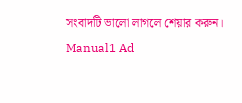সংবাদটি ভালো লাগলে শেয়ার করুন।
Manual1 Ad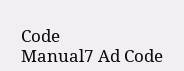Code
Manual7 Ad Code